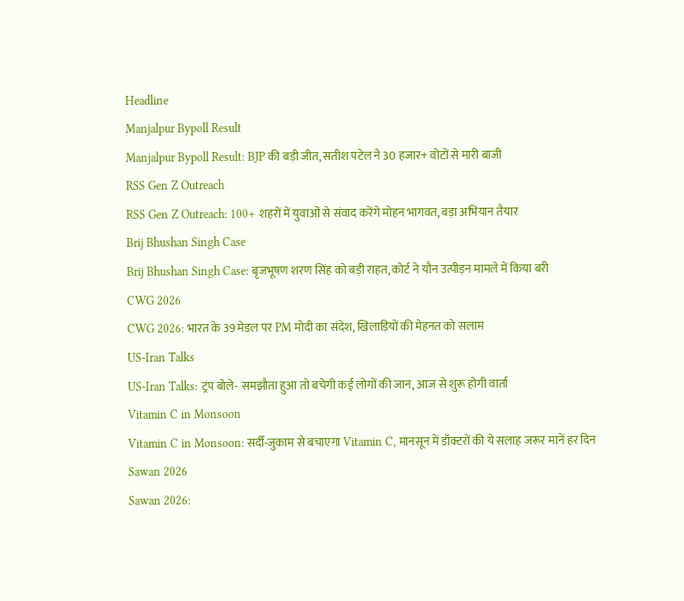Headline
Manjalpur Bypoll Result
Manjalpur Bypoll Result: BJP की बड़ी जीत, सतीश पटेल ने 30 हजार+ वोटों से मारी बाजी
RSS Gen Z Outreach
RSS Gen Z Outreach: 100+ शहरों में युवाओं से संवाद करेंगे मोहन भागवत, बड़ा अभियान तैयार
Brij Bhushan Singh Case
Brij Bhushan Singh Case: बृजभूषण शरण सिंह को बड़ी राहत, कोर्ट ने यौन उत्पीड़न मामले में किया बरी
CWG 2026
CWG 2026: भारत के 39 मेडल पर PM मोदी का संदेश, खिलाड़ियों की मेहनत को सलाम
US-Iran Talks
US-Iran Talks: ट्रंप बोले- समझौता हुआ तो बचेगी कई लोगों की जान, आज से शुरू होगी वार्ता
Vitamin C in Monsoon
Vitamin C in Monsoon: सर्दी-जुकाम से बचाएगा Vitamin C, मानसून में डॉक्टरों की ये सलाह जरूर मानें हर दिन
Sawan 2026
Sawan 2026: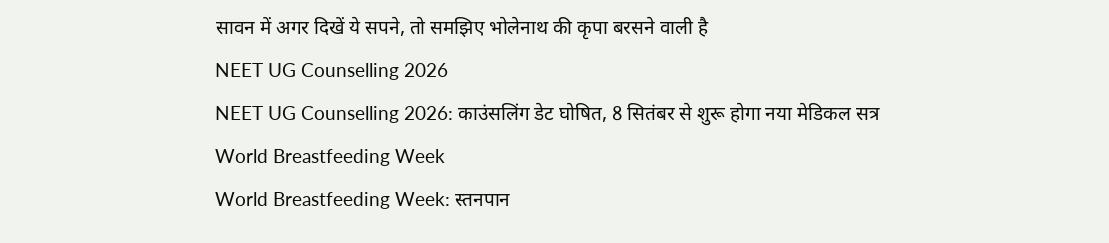सावन में अगर दिखें ये सपने, तो समझिए भोलेनाथ की कृपा बरसने वाली है
NEET UG Counselling 2026
NEET UG Counselling 2026: काउंसलिंग डेट घोषित, 8 सितंबर से शुरू होगा नया मेडिकल सत्र
World Breastfeeding Week
World Breastfeeding Week: स्तनपान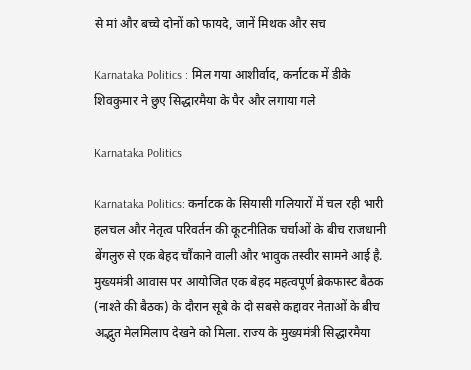से मां और बच्चे दोनों को फायदे, जानें मिथक और सच

Karnataka Politics : मिल गया आशीर्वाद, कर्नाटक में डीके शिवकुमार ने छुए सिद्धारमैया के पैर और लगाया गले

Karnataka Politics

Karnataka Politics: कर्नाटक के सियासी गलियारों में चल रही भारी हलचल और नेतृत्व परिवर्तन की कूटनीतिक चर्चाओं के बीच राजधानी बेंगलुरु से एक बेहद चौंकाने वाली और भावुक तस्वीर सामने आई है. मुख्यमंत्री आवास पर आयोजित एक बेहद महत्वपूर्ण ब्रेकफास्ट बैठक (नाश्ते की बैठक) के दौरान सूबे के दो सबसे कद्दावर नेताओं के बीच अद्भुत मेलमिलाप देखने को मिला. राज्य के मुख्यमंत्री सिद्धारमैया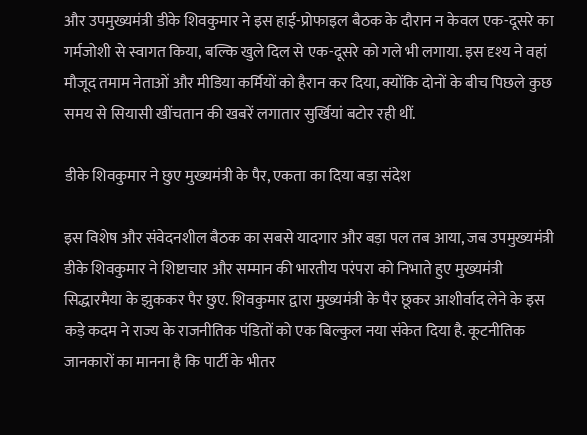और उपमुख्यमंत्री डीके शिवकुमार ने इस हाई-प्रोफाइल बैठक के दौरान न केवल एक-दूसरे का गर्मजोशी से स्वागत किया, बल्कि खुले दिल से एक-दूसरे को गले भी लगाया. इस दृश्य ने वहां मौजूद तमाम नेताओं और मीडिया कर्मियों को हैरान कर दिया, क्योंकि दोनों के बीच पिछले कुछ समय से सियासी खींचतान की खबरें लगातार सुर्खियां बटोर रही थीं.

डीके शिवकुमार ने छुए मुख्यमंत्री के पैर, एकता का दिया बड़ा संदेश

इस विशेष और संवेदनशील बैठक का सबसे यादगार और बड़ा पल तब आया, जब उपमुख्यमंत्री डीके शिवकुमार ने शिष्टाचार और सम्मान की भारतीय परंपरा को निभाते हुए मुख्यमंत्री सिद्धारमैया के झुककर पैर छुए. शिवकुमार द्वारा मुख्यमंत्री के पैर छूकर आशीर्वाद लेने के इस कड़े कदम ने राज्य के राजनीतिक पंडितों को एक बिल्कुल नया संकेत दिया है. कूटनीतिक जानकारों का मानना है कि पार्टी के भीतर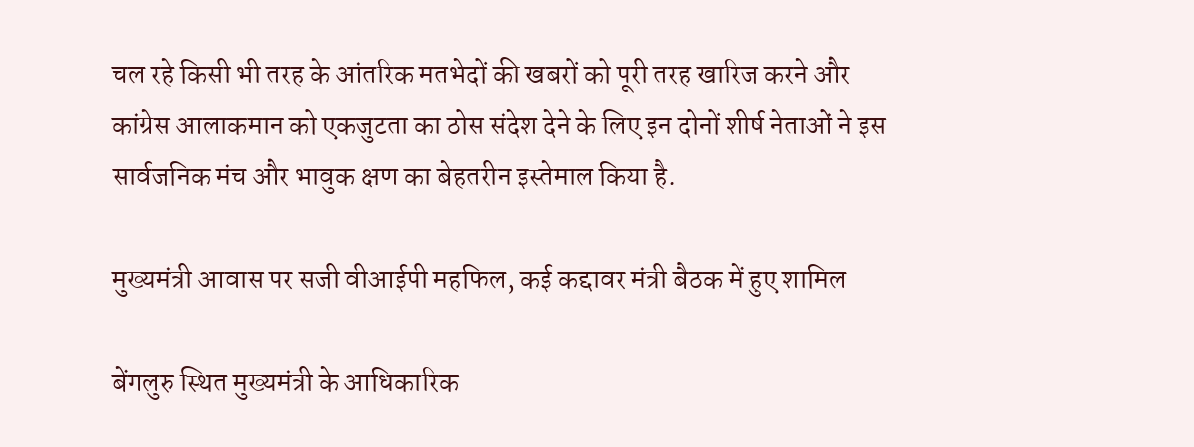चल रहे किसी भी तरह के आंतरिक मतभेदों की खबरों को पूरी तरह खारिज करने और कांग्रेस आलाकमान को एकजुटता का ठोस संदेश देने के लिए इन दोनों शीर्ष नेताओं ने इस सार्वजनिक मंच और भावुक क्षण का बेहतरीन इस्तेमाल किया है.

मुख्यमंत्री आवास पर सजी वीआईपी महफिल, कई कद्दावर मंत्री बैठक में हुए शामिल

बेंगलुरु स्थित मुख्यमंत्री के आधिकारिक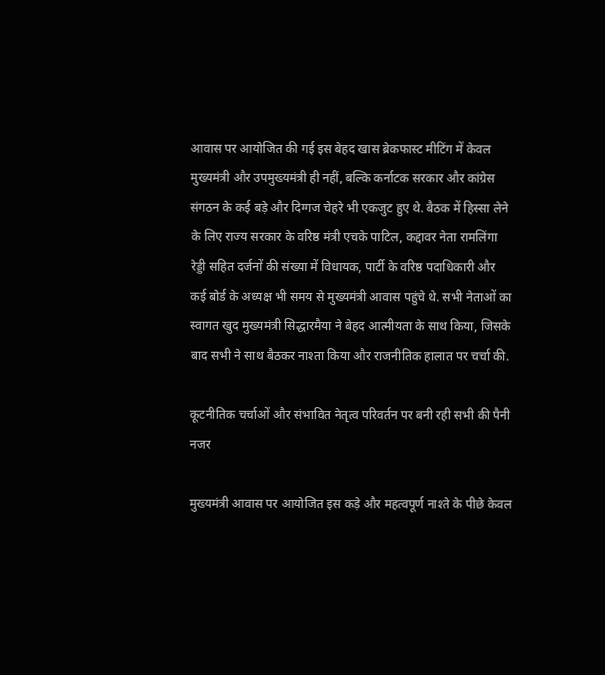आवास पर आयोजित की गई इस बेहद खास ब्रेकफास्ट मीटिंग में केवल मुख्यमंत्री और उपमुख्यमंत्री ही नहीं, बल्कि कर्नाटक सरकार और कांग्रेस संगठन के कई बड़े और दिग्गज चेहरे भी एकजुट हुए थे. बैठक में हिस्सा लेने के लिए राज्य सरकार के वरिष्ठ मंत्री एचके पाटिल, कद्दावर नेता रामलिंगा रेड्डी सहित दर्जनों की संख्या में विधायक, पार्टी के वरिष्ठ पदाधिकारी और कई बोर्ड के अध्यक्ष भी समय से मुख्यमंत्री आवास पहुंचे थे. सभी नेताओं का स्वागत खुद मुख्यमंत्री सिद्धारमैया ने बेहद आत्मीयता के साथ किया, जिसके बाद सभी ने साथ बैठकर नाश्ता किया और राजनीतिक हालात पर चर्चा की.

कूटनीतिक चर्चाओं और संभावित नेतृत्व परिवर्तन पर बनी रही सभी की पैनी नजर

मुख्यमंत्री आवास पर आयोजित इस कड़े और महत्वपूर्ण नाश्ते के पीछे केवल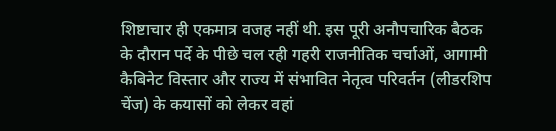शिष्टाचार ही एकमात्र वजह नहीं थी. इस पूरी अनौपचारिक बैठक के दौरान पर्दे के पीछे चल रही गहरी राजनीतिक चर्चाओं, आगामी कैबिनेट विस्तार और राज्य में संभावित नेतृत्व परिवर्तन (लीडरशिप चेंज) के कयासों को लेकर वहां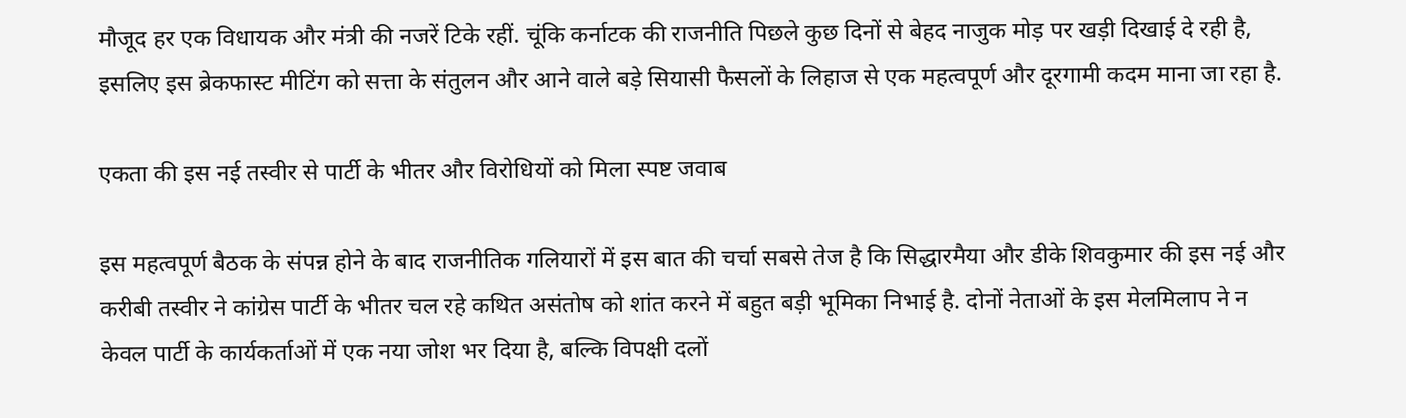मौजूद हर एक विधायक और मंत्री की नजरें टिके रहीं. चूंकि कर्नाटक की राजनीति पिछले कुछ दिनों से बेहद नाजुक मोड़ पर खड़ी दिखाई दे रही है, इसलिए इस ब्रेकफास्ट मीटिंग को सत्ता के संतुलन और आने वाले बड़े सियासी फैसलों के लिहाज से एक महत्वपूर्ण और दूरगामी कदम माना जा रहा है.

एकता की इस नई तस्वीर से पार्टी के भीतर और विरोधियों को मिला स्पष्ट जवाब

इस महत्वपूर्ण बैठक के संपन्न होने के बाद राजनीतिक गलियारों में इस बात की चर्चा सबसे तेज है कि सिद्धारमैया और डीके शिवकुमार की इस नई और करीबी तस्वीर ने कांग्रेस पार्टी के भीतर चल रहे कथित असंतोष को शांत करने में बहुत बड़ी भूमिका निभाई है. दोनों नेताओं के इस मेलमिलाप ने न केवल पार्टी के कार्यकर्ताओं में एक नया जोश भर दिया है, बल्कि विपक्षी दलों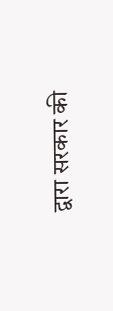द्वारा सरकार की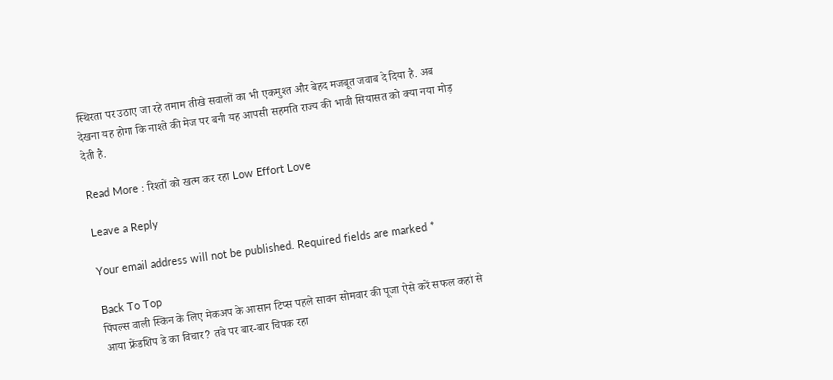स्थिरता पर उठाए जा रहे तमाम तीखे सवालों का भी एकमुश्त और बेहद मजबूत जवाब दे दिया है. अब देखना यह होगा कि नाश्ते की मेज पर बनी यह आपसी सहमति राज्य की भावी सियासत को क्या नया मोड़ देती है.

Read More : रिश्तों को खत्म कर रहा Low Effort Love

Leave a Reply

Your email address will not be published. Required fields are marked *

Back To Top
पिंपल्स वाली स्किन के लिए मेकअप के आसान टिप्स पहले सावन सोमवार की पूजा ऐसे करें सफल कहां से आया फ्रेंडशिप डे का विचार? तवे पर बार-बार चिपक रहा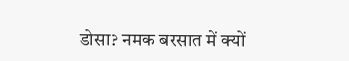डोसा? नमक बरसात में क्यों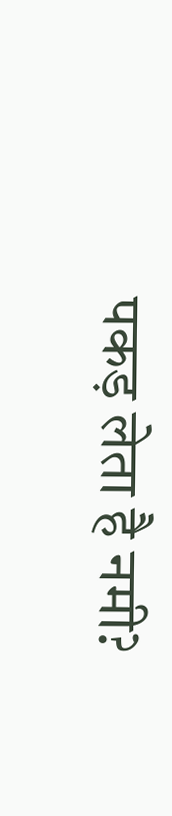पकड़ लेता है नमी?